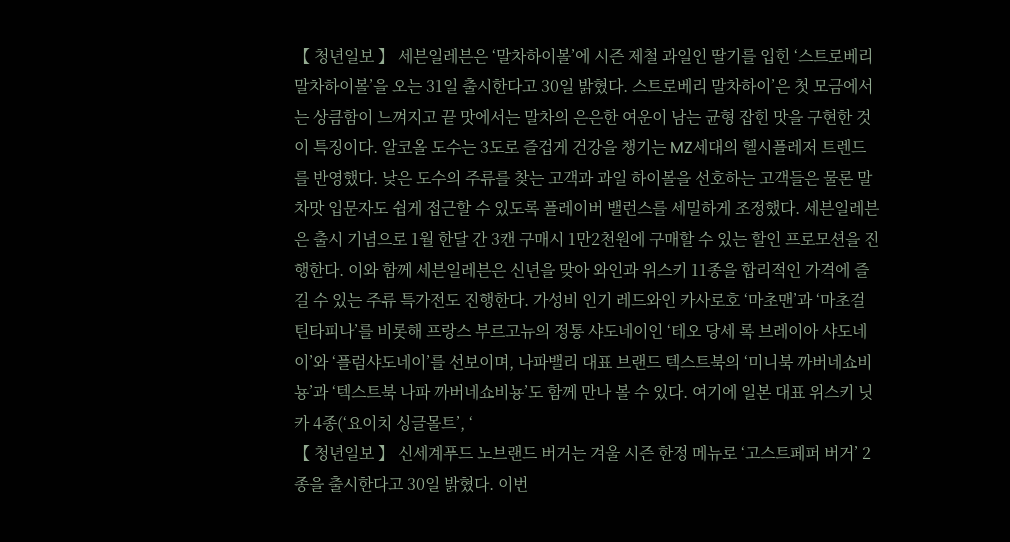【 청년일보 】 세븐일레븐은 ‘말차하이볼’에 시즌 제철 과일인 딸기를 입힌 ‘스트로베리 말차하이볼’을 오는 31일 출시한다고 30일 밝혔다. 스트로베리 말차하이’은 첫 모금에서는 상큼함이 느껴지고 끝 맛에서는 말차의 은은한 여운이 남는 균형 잡힌 맛을 구현한 것이 특징이다. 알코올 도수는 3도로 즐겁게 건강을 챙기는 MZ세대의 헬시플레저 트렌드를 반영했다. 낮은 도수의 주류를 찾는 고객과 과일 하이볼을 선호하는 고객들은 물론 말차맛 입문자도 쉽게 접근할 수 있도록 플레이버 밸런스를 세밀하게 조정했다. 세븐일레븐은 출시 기념으로 1월 한달 간 3캔 구매시 1만2천원에 구매할 수 있는 할인 프로모션을 진행한다. 이와 함께 세븐일레븐은 신년을 맞아 와인과 위스키 11종을 합리적인 가격에 즐길 수 있는 주류 특가전도 진행한다. 가성비 인기 레드와인 카사로호 ‘마초맨’과 ‘마초걸틴타피나’를 비롯해 프랑스 부르고뉴의 정통 샤도네이인 ‘테오 당세 록 브레이아 샤도네이’와 ‘플럼샤도네이’를 선보이며, 나파밸리 대표 브랜드 텍스트북의 ‘미니북 까버네쇼비뇽’과 ‘텍스트북 나파 까버네쇼비뇽’도 함께 만나 볼 수 있다. 여기에 일본 대표 위스키 닛카 4종(‘요이치 싱글몰트’, ‘
【 청년일보 】 신세계푸드 노브랜드 버거는 겨울 시즌 한정 메뉴로 ‘고스트페퍼 버거’ 2종을 출시한다고 30일 밝혔다. 이번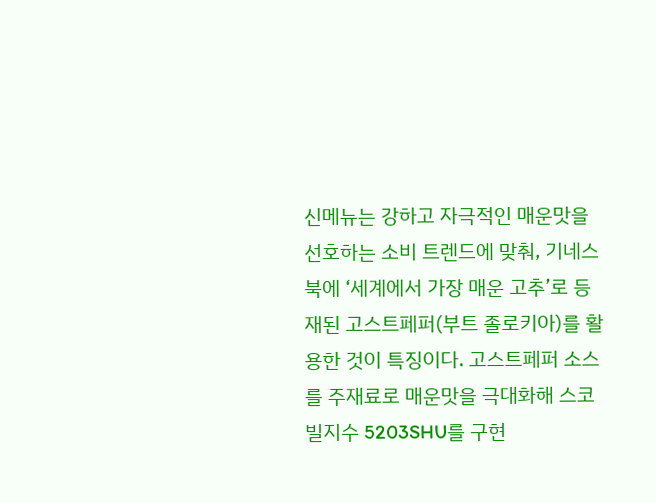신메뉴는 강하고 자극적인 매운맛을 선호하는 소비 트렌드에 맞춰, 기네스북에 ‘세계에서 가장 매운 고추’로 등재된 고스트페퍼(부트 졸로키아)를 활용한 것이 특징이다. 고스트페퍼 소스를 주재료로 매운맛을 극대화해 스코빌지수 5203SHU를 구현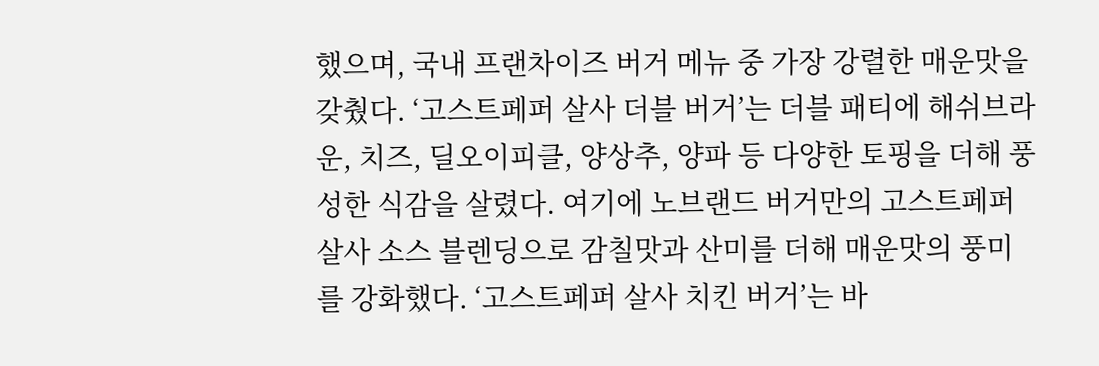했으며, 국내 프랜차이즈 버거 메뉴 중 가장 강렬한 매운맛을 갖췄다. ‘고스트페퍼 살사 더블 버거’는 더블 패티에 해쉬브라운, 치즈, 딜오이피클, 양상추, 양파 등 다양한 토핑을 더해 풍성한 식감을 살렸다. 여기에 노브랜드 버거만의 고스트페퍼 살사 소스 블렌딩으로 감칠맛과 산미를 더해 매운맛의 풍미를 강화했다. ‘고스트페퍼 살사 치킨 버거’는 바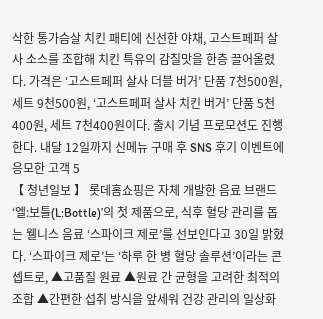삭한 통가슴살 치킨 패티에 신선한 야채, 고스트페퍼 살사 소스를 조합해 치킨 특유의 감칠맛을 한층 끌어올렸다. 가격은 ‘고스트페퍼 살사 더블 버거’ 단품 7천500원, 세트 9천500원, ‘고스트페퍼 살사 치킨 버거’ 단품 5천400원, 세트 7천400원이다. 출시 기념 프로모션도 진행한다. 내달 12일까지 신메뉴 구매 후 SNS 후기 이벤트에 응모한 고객 5
【 청년일보 】 롯데홈쇼핑은 자체 개발한 음료 브랜드 ‘엘:보틀(L:Bottle)’의 첫 제품으로, 식후 혈당 관리를 돕는 웰니스 음료 ‘스파이크 제로’를 선보인다고 30일 밝혔다. ‘스파이크 제로’는 ‘하루 한 병 혈당 솔루션’이라는 콘셉트로, ▲고품질 원료 ▲원료 간 균형을 고려한 최적의 조합 ▲간편한 섭취 방식을 앞세워 건강 관리의 일상화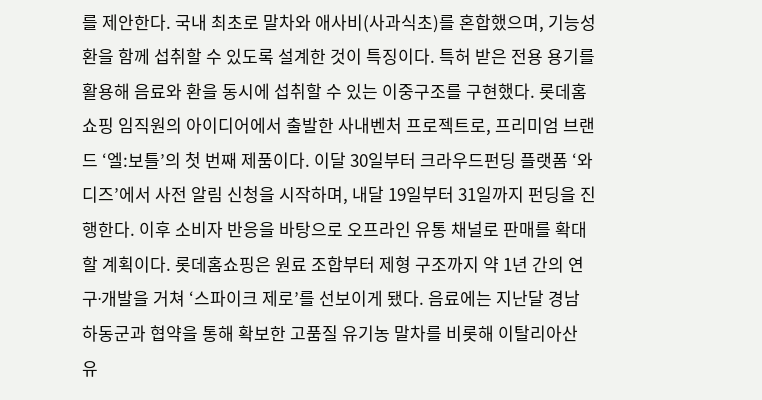를 제안한다. 국내 최초로 말차와 애사비(사과식초)를 혼합했으며, 기능성 환을 함께 섭취할 수 있도록 설계한 것이 특징이다. 특허 받은 전용 용기를 활용해 음료와 환을 동시에 섭취할 수 있는 이중구조를 구현했다. 롯데홈쇼핑 임직원의 아이디어에서 출발한 사내벤처 프로젝트로, 프리미엄 브랜드 ‘엘:보틀’의 첫 번째 제품이다. 이달 30일부터 크라우드펀딩 플랫폼 ‘와디즈’에서 사전 알림 신청을 시작하며, 내달 19일부터 31일까지 펀딩을 진행한다. 이후 소비자 반응을 바탕으로 오프라인 유통 채널로 판매를 확대할 계획이다. 롯데홈쇼핑은 원료 조합부터 제형 구조까지 약 1년 간의 연구∙개발을 거쳐 ‘스파이크 제로’를 선보이게 됐다. 음료에는 지난달 경남 하동군과 협약을 통해 확보한 고품질 유기농 말차를 비롯해 이탈리아산 유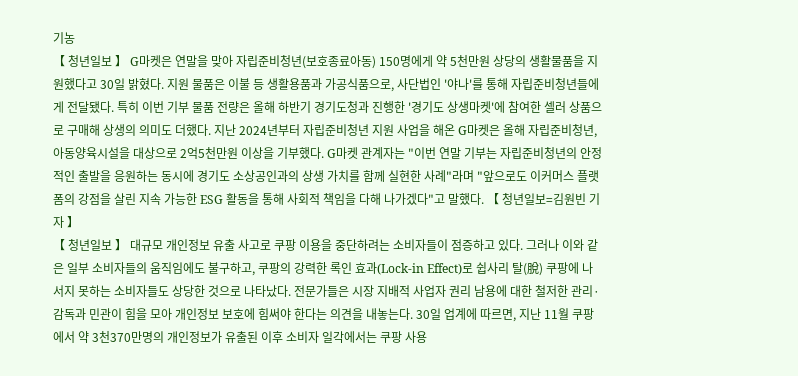기농
【 청년일보 】 G마켓은 연말을 맞아 자립준비청년(보호종료아동) 150명에게 약 5천만원 상당의 생활물품을 지원했다고 30일 밝혔다. 지원 물품은 이불 등 생활용품과 가공식품으로, 사단법인 '야나'를 통해 자립준비청년들에게 전달됐다. 특히 이번 기부 물품 전량은 올해 하반기 경기도청과 진행한 '경기도 상생마켓'에 참여한 셀러 상품으로 구매해 상생의 의미도 더했다. 지난 2024년부터 자립준비청년 지원 사업을 해온 G마켓은 올해 자립준비청년, 아동양육시설을 대상으로 2억5천만원 이상을 기부했다. G마켓 관계자는 "이번 연말 기부는 자립준비청년의 안정적인 출발을 응원하는 동시에 경기도 소상공인과의 상생 가치를 함께 실현한 사례"라며 "앞으로도 이커머스 플랫폼의 강점을 살린 지속 가능한 ESG 활동을 통해 사회적 책임을 다해 나가겠다"고 말했다. 【 청년일보=김원빈 기자 】
【 청년일보 】 대규모 개인정보 유출 사고로 쿠팡 이용을 중단하려는 소비자들이 점증하고 있다. 그러나 이와 같은 일부 소비자들의 움직임에도 불구하고, 쿠팡의 강력한 록인 효과(Lock-in Effect)로 쉽사리 탈(脫) 쿠팡에 나서지 못하는 소비자들도 상당한 것으로 나타났다. 전문가들은 시장 지배적 사업자 권리 남용에 대한 철저한 관리·감독과 민관이 힘을 모아 개인정보 보호에 힘써야 한다는 의견을 내놓는다. 30일 업계에 따르면, 지난 11월 쿠팡에서 약 3천370만명의 개인정보가 유출된 이후 소비자 일각에서는 쿠팡 사용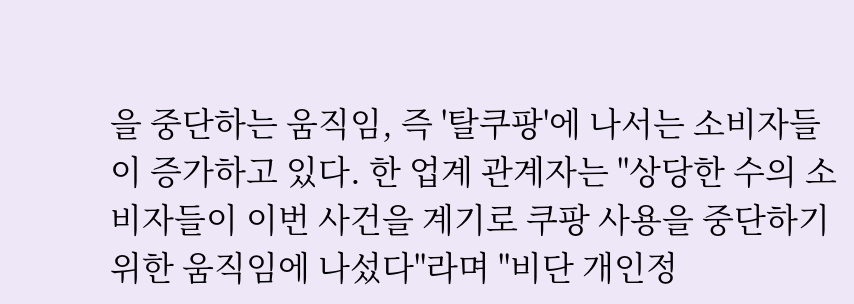을 중단하는 움직임, 즉 '탈쿠팡'에 나서는 소비자들이 증가하고 있다. 한 업계 관계자는 "상당한 수의 소비자들이 이번 사건을 계기로 쿠팡 사용을 중단하기 위한 움직임에 나섰다"라며 "비단 개인정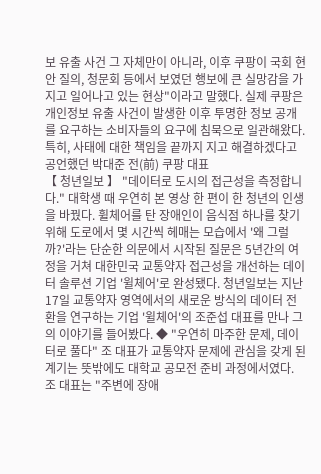보 유출 사건 그 자체만이 아니라, 이후 쿠팡이 국회 현안 질의, 청문회 등에서 보였던 행보에 큰 실망감을 가지고 일어나고 있는 현상"이라고 말했다. 실제 쿠팡은 개인정보 유출 사건이 발생한 이후 투명한 정보 공개를 요구하는 소비자들의 요구에 침묵으로 일관해왔다. 특히, 사태에 대한 책임을 끝까지 지고 해결하겠다고 공언했던 박대준 전(前) 쿠팡 대표
【 청년일보 】 "데이터로 도시의 접근성을 측정합니다." 대학생 때 우연히 본 영상 한 편이 한 청년의 인생을 바꿨다. 휠체어를 탄 장애인이 음식점 하나를 찾기 위해 도로에서 몇 시간씩 헤매는 모습에서 '왜 그럴까?'라는 단순한 의문에서 시작된 질문은 5년간의 여정을 거쳐 대한민국 교통약자 접근성을 개선하는 데이터 솔루션 기업 '윌체어'로 완성됐다. 청년일보는 지난 17일 교통약자 영역에서의 새로운 방식의 데이터 전환을 연구하는 기업 '윌체어'의 조준섭 대표를 만나 그의 이야기를 들어봤다. ◆ "우연히 마주한 문제, 데이터로 풀다" 조 대표가 교통약자 문제에 관심을 갖게 된 계기는 뜻밖에도 대학교 공모전 준비 과정에서였다. 조 대표는 "주변에 장애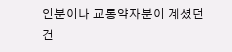인분이나 교통약자분이 계셨던 건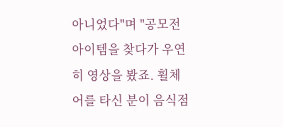아니었다"며 "공모전 아이템을 찾다가 우연히 영상을 봤죠. 휠체어를 타신 분이 음식점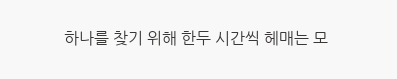하나를 찾기 위해 한두 시간씩 헤매는 모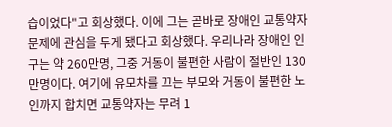습이었다"고 회상했다. 이에 그는 곧바로 장애인 교통약자 문제에 관심을 두게 됐다고 회상했다. 우리나라 장애인 인구는 약 260만명, 그중 거동이 불편한 사람이 절반인 130만명이다. 여기에 유모차를 끄는 부모와 거동이 불편한 노인까지 합치면 교통약자는 무려 1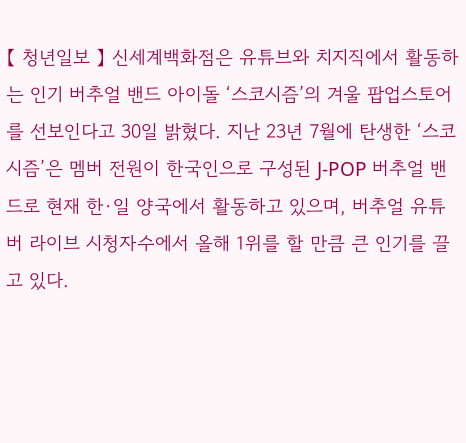【 청년일보 】 신세계백화점은 유튜브와 치지직에서 활동하는 인기 버추얼 밴드 아이돌 ‘스코시즘’의 겨울 팝업스토어를 선보인다고 30일 밝혔다. 지난 23년 7월에 탄생한 ‘스코시즘’은 멤버 전원이 한국인으로 구성된 J-POP 버추얼 밴드로 현재 한·일 양국에서 활동하고 있으며, 버추얼 유튜버 라이브 시청자수에서 올해 1위를 할 만큼 큰 인기를 끌고 있다.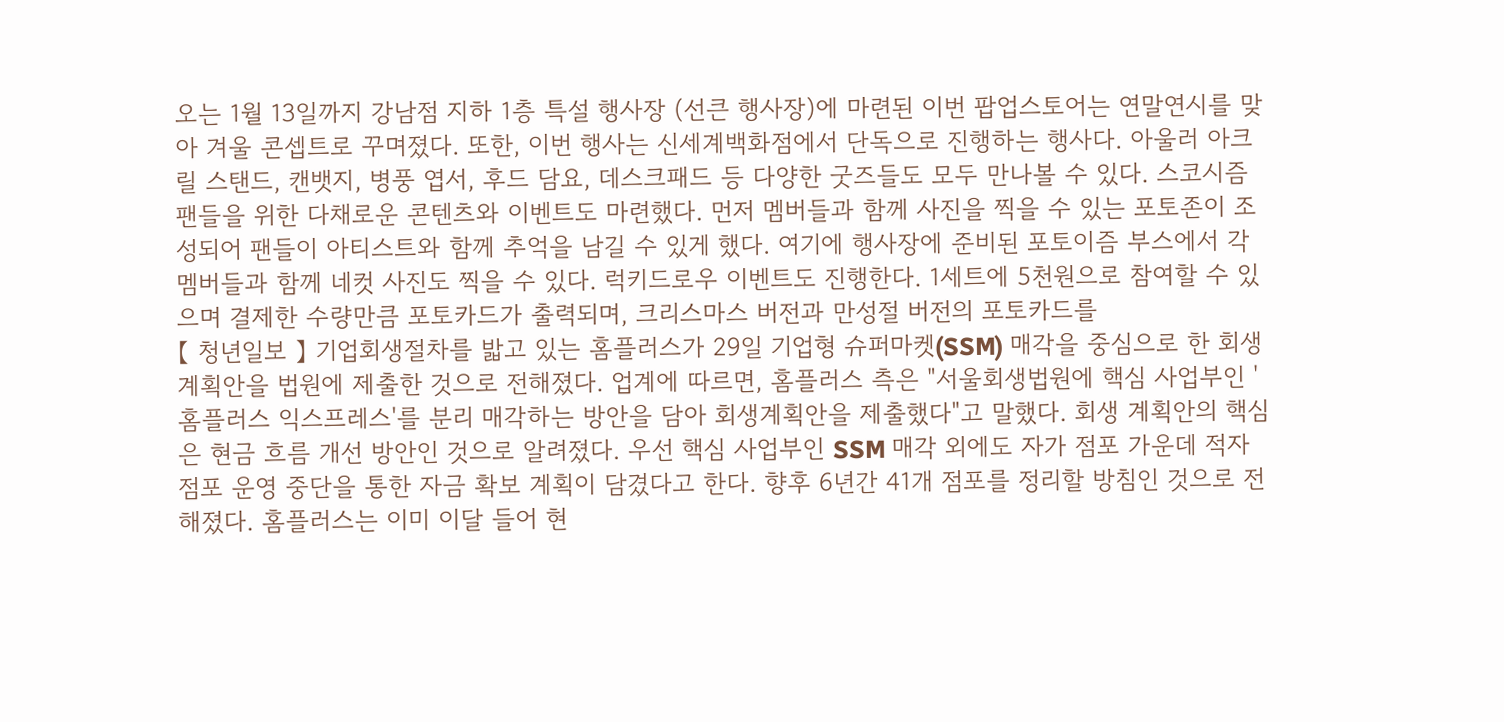오는 1월 13일까지 강남점 지하 1층 특설 행사장 (선큰 행사장)에 마련된 이번 팝업스토어는 연말연시를 맞아 겨울 콘셉트로 꾸며졌다. 또한, 이번 행사는 신세계백화점에서 단독으로 진행하는 행사다. 아울러 아크릴 스탠드, 캔뱃지, 병풍 엽서, 후드 담요, 데스크패드 등 다양한 굿즈들도 모두 만나볼 수 있다. 스코시즘 팬들을 위한 다채로운 콘텐츠와 이벤트도 마련했다. 먼저 멤버들과 함께 사진을 찍을 수 있는 포토존이 조성되어 팬들이 아티스트와 함께 추억을 남길 수 있게 했다. 여기에 행사장에 준비된 포토이즘 부스에서 각 멤버들과 함께 네컷 사진도 찍을 수 있다. 럭키드로우 이벤트도 진행한다. 1세트에 5천원으로 참여할 수 있으며 결제한 수량만큼 포토카드가 출력되며, 크리스마스 버전과 만성절 버전의 포토카드를
【 청년일보 】 기업회생절차를 밟고 있는 홈플러스가 29일 기업형 슈퍼마켓(SSM) 매각을 중심으로 한 회생계획안을 법원에 제출한 것으로 전해졌다. 업계에 따르면, 홈플러스 측은 "서울회생법원에 핵심 사업부인 '홈플러스 익스프레스'를 분리 매각하는 방안을 담아 회생계획안을 제출했다"고 말했다. 회생 계획안의 핵심은 현금 흐름 개선 방안인 것으로 알려졌다. 우선 핵심 사업부인 SSM 매각 외에도 자가 점포 가운데 적자 점포 운영 중단을 통한 자금 확보 계획이 담겼다고 한다. 향후 6년간 41개 점포를 정리할 방침인 것으로 전해졌다. 홈플러스는 이미 이달 들어 현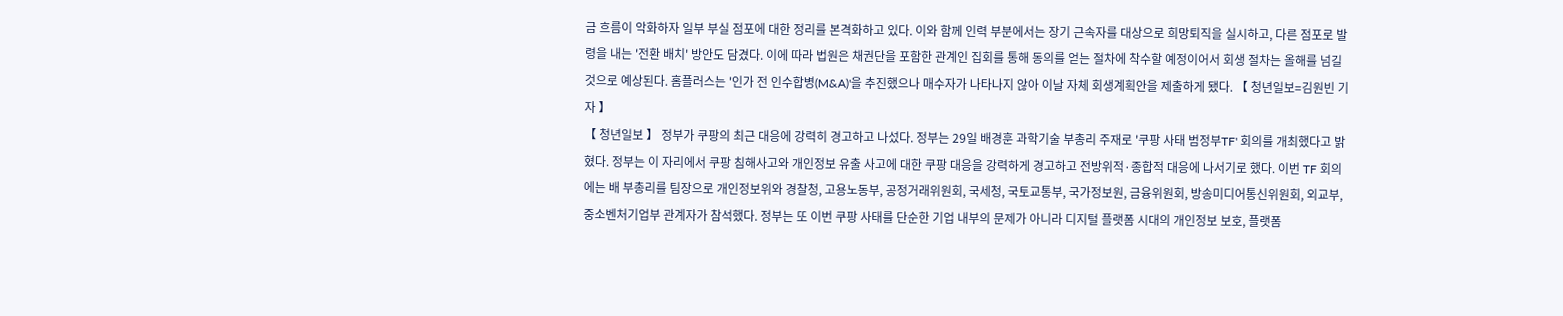금 흐름이 악화하자 일부 부실 점포에 대한 정리를 본격화하고 있다. 이와 함께 인력 부분에서는 장기 근속자를 대상으로 희망퇴직을 실시하고, 다른 점포로 발령을 내는 '전환 배치' 방안도 담겼다. 이에 따라 법원은 채권단을 포함한 관계인 집회를 통해 동의를 얻는 절차에 착수할 예정이어서 회생 절차는 올해를 넘길 것으로 예상된다. 홈플러스는 '인가 전 인수합병(M&A)'을 추진했으나 매수자가 나타나지 않아 이날 자체 회생계획안을 제출하게 됐다. 【 청년일보=김원빈 기자 】
【 청년일보 】 정부가 쿠팡의 최근 대응에 강력히 경고하고 나섰다. 정부는 29일 배경훈 과학기술 부총리 주재로 '쿠팡 사태 범정부TF' 회의를 개최했다고 밝혔다. 정부는 이 자리에서 쿠팡 침해사고와 개인정보 유출 사고에 대한 쿠팡 대응을 강력하게 경고하고 전방위적·종합적 대응에 나서기로 했다. 이번 TF 회의에는 배 부총리를 팀장으로 개인정보위와 경찰청, 고용노동부, 공정거래위원회, 국세청, 국토교통부, 국가정보원, 금융위원회, 방송미디어통신위원회, 외교부, 중소벤처기업부 관계자가 참석했다. 정부는 또 이번 쿠팡 사태를 단순한 기업 내부의 문제가 아니라 디지털 플랫폼 시대의 개인정보 보호, 플랫폼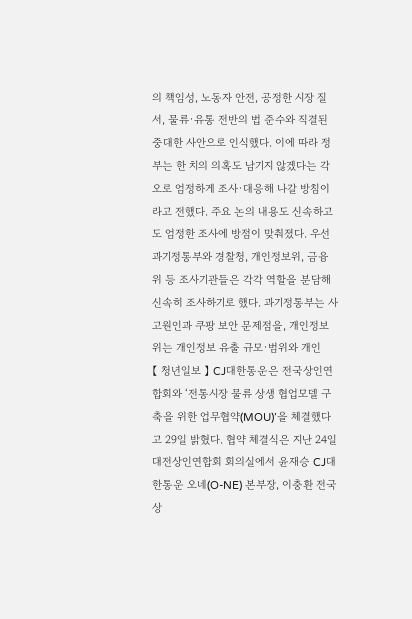의 책임성, 노동자 안전, 공정한 시장 질서, 물류·유통 전반의 법 준수와 직결된 중대한 사안으로 인식했다. 이에 따라 정부는 한 치의 의혹도 남기지 않겠다는 각오로 엄정하게 조사·대응해 나갈 방침이라고 전했다. 주요 논의 내용도 신속하고도 엄정한 조사에 방점이 맞춰졌다. 우선 과기정통부와 경찰청, 개인정보위, 금융위 등 조사기관들은 각각 역할을 분담해 신속히 조사하기로 했다. 과기정통부는 사고원인과 쿠팡 보안 문제점을, 개인정보위는 개인정보 유출 규모·범위와 개인
【 청년일보 】 CJ대한통운은 전국상인연합회와 ‘전통시장 물류 상생 협업모델 구축을 위한 업무협약(MOU)’을 체결했다고 29일 밝혔다. 협약 체결식은 지난 24일 대전상인연합회 회의실에서 윤재승 CJ대한통운 오네(O-NE) 본부장, 이충환 전국상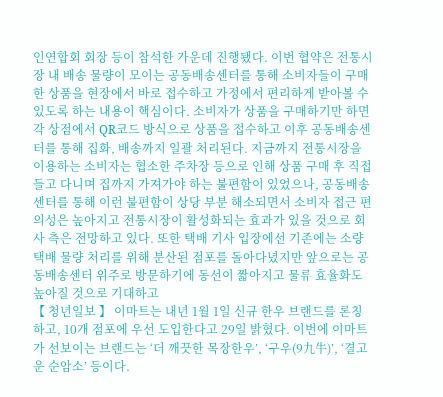인연합회 회장 등이 참석한 가운데 진행됐다. 이번 협약은 전통시장 내 배송 물량이 모이는 공동배송센터를 통해 소비자들이 구매한 상품을 현장에서 바로 접수하고 가정에서 편리하게 받아볼 수 있도록 하는 내용이 핵심이다. 소비자가 상품을 구매하기만 하면 각 상점에서 QR코드 방식으로 상품을 접수하고 이후 공동배송센터를 통해 집화, 배송까지 일괄 처리된다. 지금까지 전통시장을 이용하는 소비자는 협소한 주차장 등으로 인해 상품 구매 후 직접 들고 다니며 집까지 가져가야 하는 불편함이 있었으나, 공동배송센터를 통해 이런 불편함이 상당 부분 해소되면서 소비자 접근 편의성은 높아지고 전통시장이 활성화되는 효과가 있을 것으로 회사 측은 전망하고 있다. 또한 택배 기사 입장에선 기존에는 소량 택배 물량 처리를 위해 분산된 점포를 돌아다녔지만 앞으로는 공동배송센터 위주로 방문하기에 동선이 짧아지고 물류 효율화도 높아질 것으로 기대하고
【 청년일보 】 이마트는 내년 1월 1일 신규 한우 브랜드를 론칭하고, 10개 점포에 우선 도입한다고 29일 밝혔다. 이번에 이마트가 선보이는 브랜드는 ‘더 깨끗한 목장한우’, ‘구우(9九牛)’, ‘결고운 순암소’ 등이다.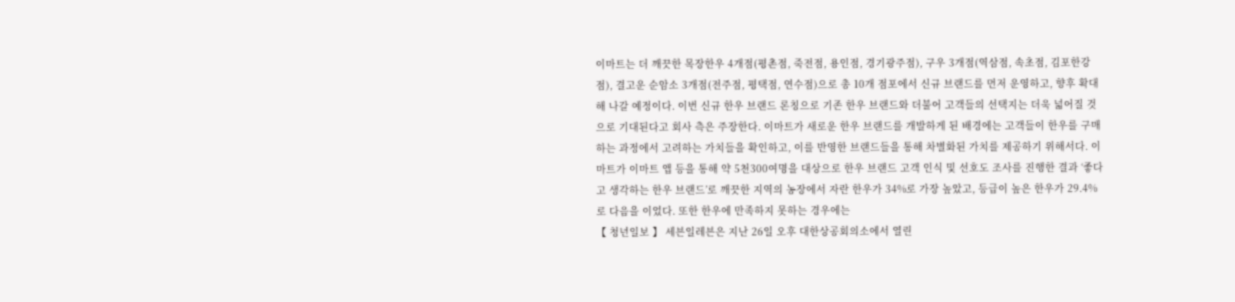이마트는 더 깨끗한 목장한우 4개점(평촌점, 죽전점, 용인점, 경기광주점), 구우 3개점(역삼점, 속초점, 김포한강점), 결고운 순암소 3개점(전주점, 평택점, 연수점)으로 총 10개 점포에서 신규 브랜드를 먼저 운영하고, 향후 확대해 나갈 예정이다. 이번 신규 한우 브랜드 론칭으로 기존 한우 브랜드와 더불어 고객들의 선택지는 더욱 넓어질 것으로 기대된다고 회사 측은 주장한다. 이마트가 새로운 한우 브랜드를 개발하게 된 배경에는 고객들이 한우를 구매하는 과정에서 고려하는 가치들을 확인하고, 이를 반영한 브랜드들을 통해 차별화된 가치를 제공하기 위해서다. 이마트가 이마트 앱 등을 통해 약 5천300여명을 대상으로 한우 브랜드 고객 인식 및 선호도 조사를 진행한 결과 ‘좋다고 생각하는 한우 브랜드’로 깨끗한 지역의 농장에서 자란 한우가 34%로 가장 높았고, 등급이 높은 한우가 29.4%로 다음을 이었다. 또한 한우에 만족하지 못하는 경우에는
【 청년일보 】 세븐일레븐은 지난 26일 오후 대한상공회의소에서 열린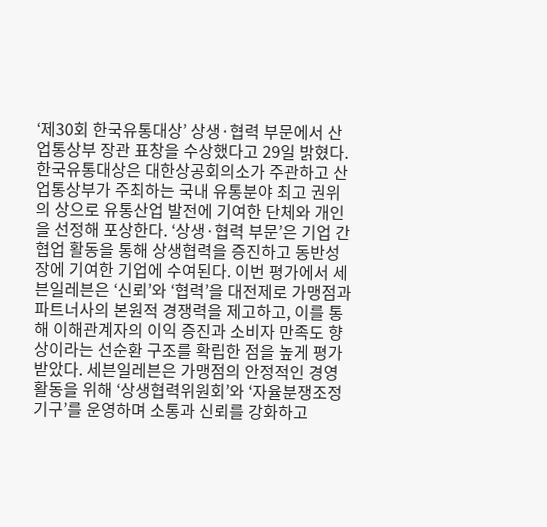‘제30회 한국유통대상’ 상생·협력 부문에서 산업통상부 장관 표창을 수상했다고 29일 밝혔다. 한국유통대상은 대한상공회의소가 주관하고 산업통상부가 주최하는 국내 유통분야 최고 권위의 상으로 유통산업 발전에 기여한 단체와 개인을 선정해 포상한다. ‘상생·협력 부문’은 기업 간 협업 활동을 통해 상생협력을 증진하고 동반성장에 기여한 기업에 수여된다. 이번 평가에서 세븐일레븐은 ‘신뢰’와 ‘협력’을 대전제로 가맹점과 파트너사의 본원적 경쟁력을 제고하고, 이를 통해 이해관계자의 이익 증진과 소비자 만족도 향상이라는 선순환 구조를 확립한 점을 높게 평가받았다. 세븐일레븐은 가맹점의 안정적인 경영 활동을 위해 ‘상생협력위원회’와 ‘자율분쟁조정기구’를 운영하며 소통과 신뢰를 강화하고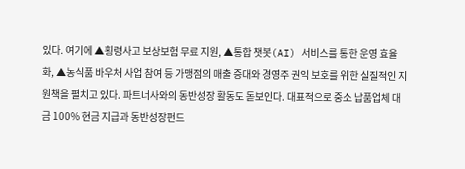있다. 여기에 ▲횡령사고 보상보험 무료 지원, ▲통합 챗봇(AI) 서비스를 통한 운영 효율화, ▲농식품 바우처 사업 참여 등 가맹점의 매출 증대와 경영주 권익 보호를 위한 실질적인 지원책을 펼치고 있다. 파트너사와의 동반성장 활동도 돋보인다. 대표적으로 중소 납품업체 대금 100% 현금 지급과 동반성장펀드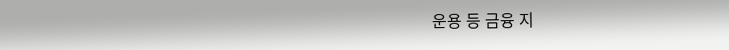운용 등 금융 지